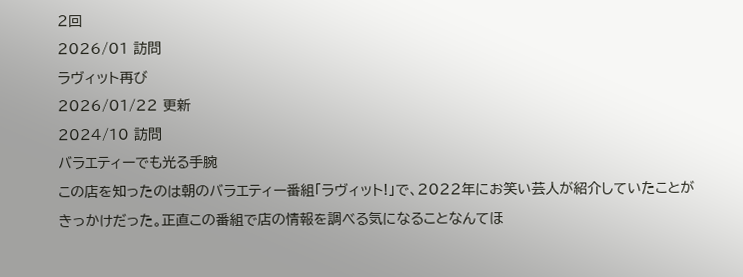2回
2026/01 訪問
ラヴィット再び
2026/01/22 更新
2024/10 訪問
バラエティーでも光る手腕
この店を知ったのは朝のバラエティー番組「ラヴィット!」で、2022年にお笑い芸人が紹介していたことがきっかけだった。正直この番組で店の情報を調べる気になることなんてほ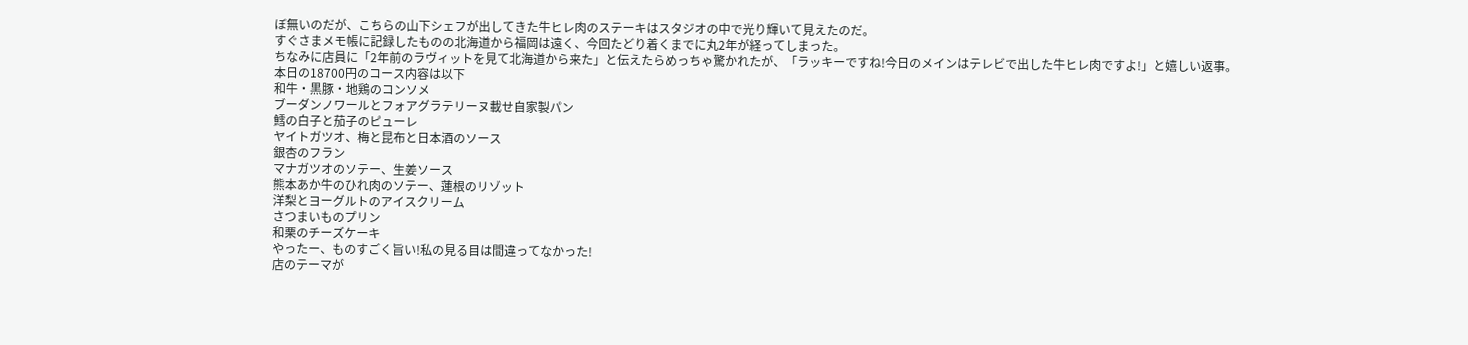ぼ無いのだが、こちらの山下シェフが出してきた牛ヒレ肉のステーキはスタジオの中で光り輝いて見えたのだ。
すぐさまメモ帳に記録したものの北海道から福岡は遠く、今回たどり着くまでに丸2年が経ってしまった。
ちなみに店員に「2年前のラヴィットを見て北海道から来た」と伝えたらめっちゃ驚かれたが、「ラッキーですね!今日のメインはテレビで出した牛ヒレ肉ですよ!」と嬉しい返事。
本日の18700円のコース内容は以下
和牛・黒豚・地鶏のコンソメ
ブーダンノワールとフォアグラテリーヌ載せ自家製パン
鱈の白子と茄子のピューレ
ヤイトガツオ、梅と昆布と日本酒のソース
銀杏のフラン
マナガツオのソテー、生姜ソース
熊本あか牛のひれ肉のソテー、蓮根のリゾット
洋梨とヨーグルトのアイスクリーム
さつまいものプリン
和栗のチーズケーキ
やったー、ものすごく旨い!私の見る目は間違ってなかった!
店のテーマが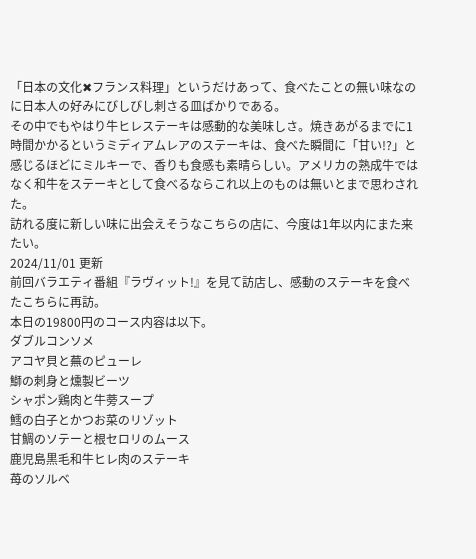「日本の文化✖フランス料理」というだけあって、食べたことの無い味なのに日本人の好みにびしびし刺さる皿ばかりである。
その中でもやはり牛ヒレステーキは感動的な美味しさ。焼きあがるまでに1時間かかるというミディアムレアのステーキは、食べた瞬間に「甘い!?」と感じるほどにミルキーで、香りも食感も素晴らしい。アメリカの熟成牛ではなく和牛をステーキとして食べるならこれ以上のものは無いとまで思わされた。
訪れる度に新しい味に出会えそうなこちらの店に、今度は1年以内にまた来たい。
2024/11/01 更新
前回バラエティ番組『ラヴィット!』を見て訪店し、感動のステーキを食べたこちらに再訪。
本日の19800円のコース内容は以下。
ダブルコンソメ
アコヤ貝と蕪のピューレ
鰤の刺身と燻製ビーツ
シャポン鶏肉と牛蒡スープ
鱈の白子とかつお菜のリゾット
甘鯛のソテーと根セロリのムース
鹿児島黒毛和牛ヒレ肉のステーキ
苺のソルベ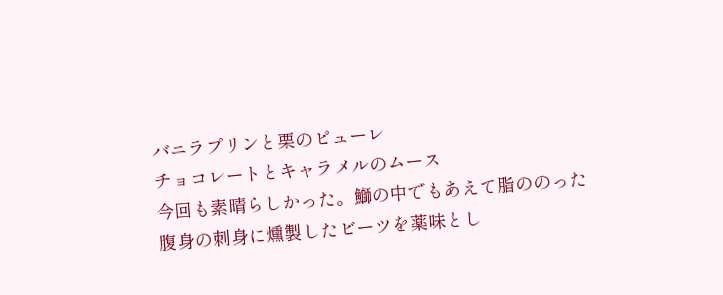バニラプリンと栗のピューレ
チョコレートとキャラメルのムース
今回も素晴らしかった。鰤の中でもあえて脂ののった腹身の刺身に燻製したビーツを薬味とし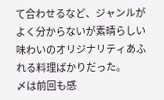て合わせるなど、ジャンルがよく分からないが素晴らしい味わいのオリジナリティあふれる料理ばかりだった。
〆は前回も感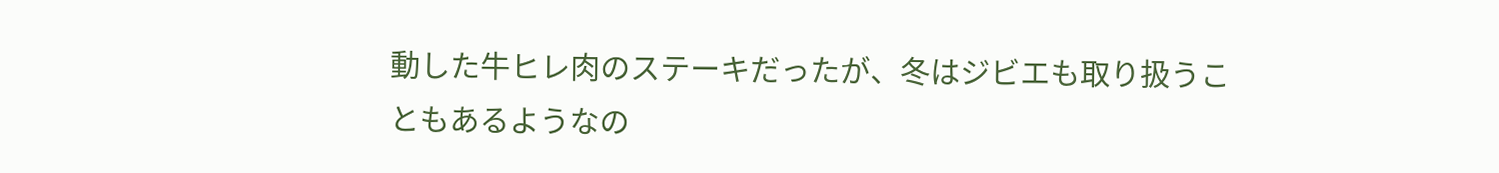動した牛ヒレ肉のステーキだったが、冬はジビエも取り扱うこともあるようなの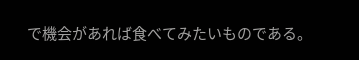で機会があれば食べてみたいものである。